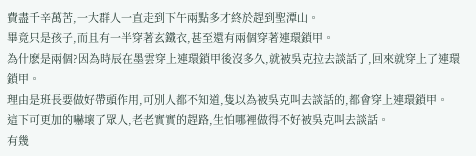費盡千辛萬苦,一大群人一直走到下午兩點多才終於趕到聖潭山。
畢竟只是孩子,而且有一半穿著玄鐵衣,甚至還有兩個穿著連環鎖甲。
為什麽是兩個?因為時辰在墨雲穿上連環鎖甲後沒多久,就被吳克拉去談話了,回來就穿上了連環鎖甲。
理由是班長要做好帶頭作用,可別人都不知道,隻以為被吳克叫去談話的,都會穿上連環鎖甲。
這下可更加的嚇壞了眾人,老老實實的趕路,生怕哪裡做得不好被吳克叫去談話。
有幾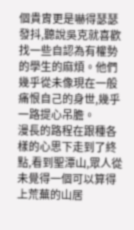個貴胄更是嚇得瑟瑟發抖,聽說吳克就喜歡找一些自認為有權勢的學生的麻煩。他們幾乎從未像現在一般痛恨自己的身世,幾乎一路提心吊膽。
漫長的路程在跟種各樣的心思下走到了終點,看到聖潭山,眾人從未覺得一個可以算得上荒蕪的山居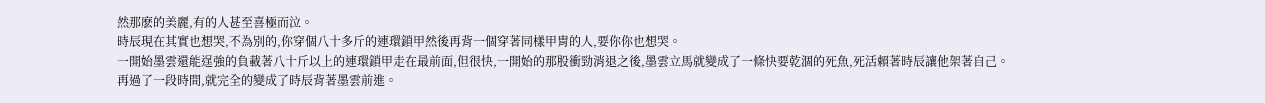然那麽的美麗,有的人甚至喜極而泣。
時辰現在其實也想哭,不為別的,你穿個八十多斤的連環鎖甲然後再背一個穿著同樣甲胄的人,要你你也想哭。
一開始墨雲還能逞強的負載著八十斤以上的連環鎖甲走在最前面,但很快,一開始的那股衝勁消退之後,墨雲立馬就變成了一條快要乾涸的死魚,死活賴著時辰讓他架著自己。
再過了一段時間,就完全的變成了時辰背著墨雲前進。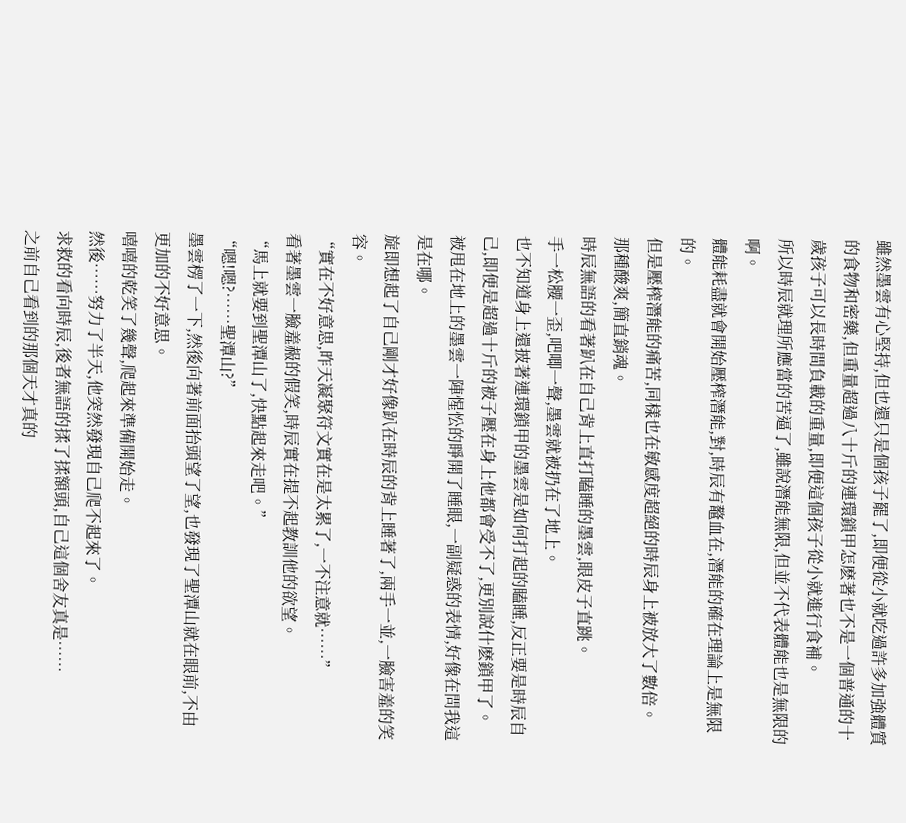雖然墨雲有心堅持,但也還只是個孩子罷了,即便從小就吃過許多加強體質的食物和密藥,但重量超過八十斤的連環鎖甲怎麽著也不是一個普通的十歲孩子可以長時間負載的重量,即便這個孩子從小就進行食補。
所以時辰就理所應當的苦逼了,雖說潛能無限,但並不代表體能也是無限的啊。
體能耗盡就會開始壓榨潛能,對,時辰有鼇血在,潛能的確在理論上是無限的。
但是壓榨潛能的痛苦,同樣也在敏感度超絕的時辰身上被放大了數倍。
那種酸爽,簡直銷魂。
時辰無語的看著趴在自己背上直打瞌睡的墨雲,眼皮子直跳。
手一松腰一歪,吧唧一聲,墨雲就被扔在了地上。
也不知道身上還披著連環鎖甲的墨雲是如何打起的瞌睡,反正要是時辰自己,即便是超過十斤的被子壓在身上他都會受不了,更別說什麽鎖甲了。
被甩在地上的墨雲一陣惺忪的睜開了睡眼,一副疑惑的表情,好像在問我這是在哪。
旋即想起了自己剛才好像趴在時辰的背上睡著了,兩手一並,一臉害羞的笑容。
“實在不好意思,昨天凝聚符文實在是太累了,一不注意就……”
看著墨雲一臉羞赧的假笑,時辰實在提不起教訓他的欲望。
“馬上就要到聖潭山了,快點起來走吧。”
“嗯!嗯?……聖潭山?”
墨雲楞了一下,然後向著前面抬頭望了望,也發現了聖潭山就在眼前,不由更加的不好意思。
嘻嘻的乾笑了幾聲,爬起來準備開始走。
然後……努力了半天,他突然發現自己爬不起來了。
求救的看向時辰,後者無語的揉了揉額頭,自己這個舍友真是……
之前自己看到的那個天才真的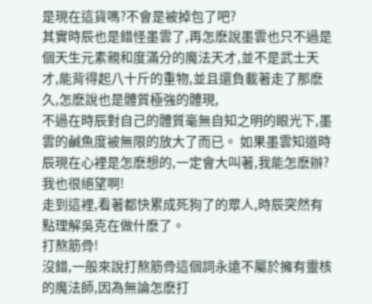是現在這貨嗎?不會是被掉包了吧?
其實時辰也是錯怪墨雲了,再怎麽說墨雲也只不過是個天生元素親和度滿分的魔法天才,並不是武士天才,能背得起八十斤的重物,並且還負載著走了那麽久,怎麽說也是體質極強的體現,
不過在時辰對自己的體質毫無自知之明的眼光下,墨雲的鹹魚度被無限的放大了而已。 如果墨雲知道時辰現在心裡是怎麽想的,一定會大叫著,我能怎麽辦?我也很絕望啊!
走到這裡,看著都快累成死狗了的眾人,時辰突然有點理解吳克在做什麽了。
打熬筋骨!
沒錯,一般來說打熬筋骨這個詞永遠不屬於擁有靈核的魔法師,因為無論怎麽打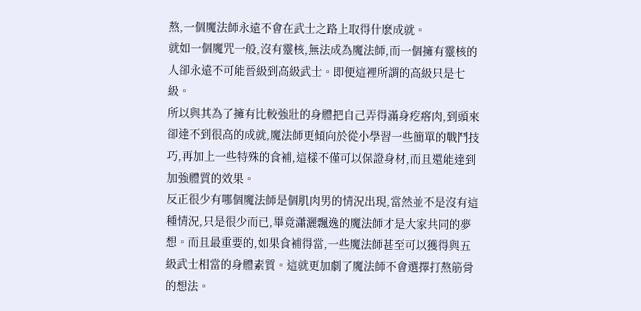熬,一個魔法師永遠不會在武士之路上取得什麽成就。
就如一個魔咒一般,沒有靈核,無法成為魔法師,而一個擁有靈核的人卻永遠不可能晉級到高級武士。即便這裡所謂的高級只是七級。
所以與其為了擁有比較強壯的身體把自己弄得滿身疙瘩肉,到頭來卻達不到很高的成就,魔法師更傾向於從小學習一些簡單的戰鬥技巧,再加上一些特殊的食補,這樣不僅可以保證身材,而且還能達到加強體質的效果。
反正很少有哪個魔法師是個肌肉男的情況出現,當然並不是沒有這種情況,只是很少而已,畢竟瀟灑飄逸的魔法師才是大家共同的夢想。而且最重要的,如果食補得當,一些魔法師甚至可以獲得與五級武士相當的身體素質。這就更加劇了魔法師不會選擇打熬筋骨的想法。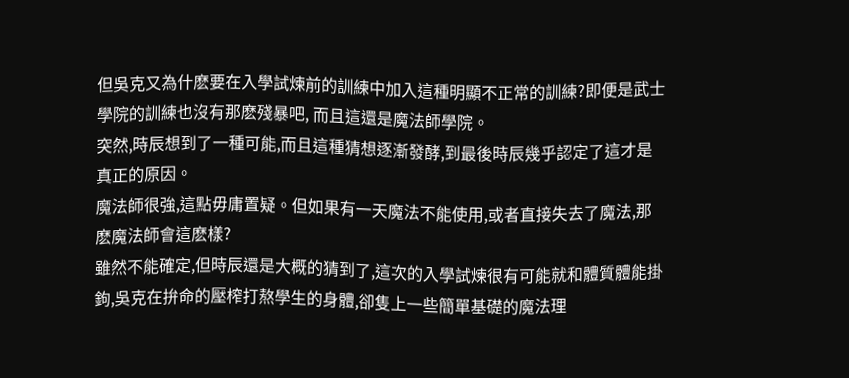但吳克又為什麽要在入學試煉前的訓練中加入這種明顯不正常的訓練?即便是武士學院的訓練也沒有那麽殘暴吧, 而且這還是魔法師學院。
突然,時辰想到了一種可能,而且這種猜想逐漸發酵,到最後時辰幾乎認定了這才是真正的原因。
魔法師很強,這點毋庸置疑。但如果有一天魔法不能使用,或者直接失去了魔法,那麽魔法師會這麽樣?
雖然不能確定,但時辰還是大概的猜到了,這次的入學試煉很有可能就和體質體能掛鉤,吳克在拚命的壓榨打熬學生的身體,卻隻上一些簡單基礎的魔法理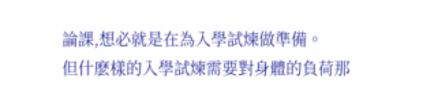論課,想必就是在為入學試煉做準備。
但什麽樣的入學試煉需要對身體的負荷那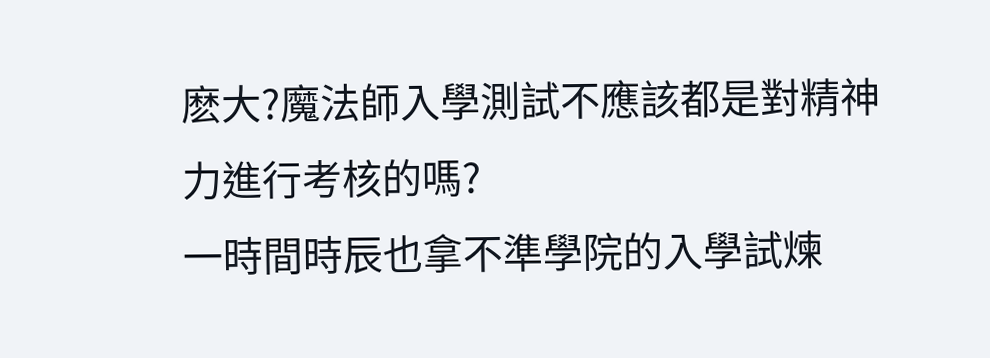麽大?魔法師入學測試不應該都是對精神力進行考核的嗎?
一時間時辰也拿不準學院的入學試煉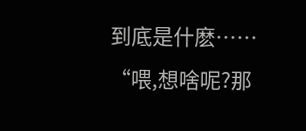到底是什麽……
“喂,想啥呢?那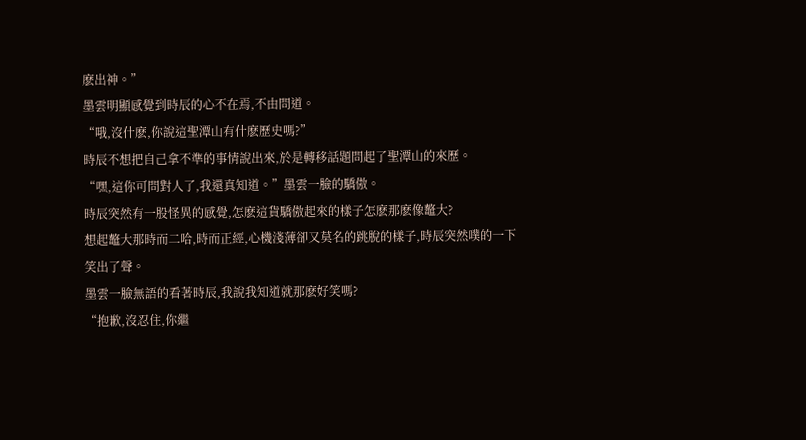麽出神。”
墨雲明顯感覺到時辰的心不在焉,不由問道。
“哦,沒什麽,你說這聖潭山有什麽歷史嗎?”
時辰不想把自己拿不準的事情說出來,於是轉移話題問起了聖潭山的來歷。
“嘿,這你可問對人了,我還真知道。”墨雲一臉的驕傲。
時辰突然有一股怪異的感覺,怎麽這貨驕傲起來的樣子怎麽那麽像鼇大?
想起鼇大那時而二哈,時而正經,心機淺薄卻又莫名的跳脫的樣子,時辰突然噗的一下笑出了聲。
墨雲一臉無語的看著時辰,我說我知道就那麽好笑嗎?
“抱歉,沒忍住,你繼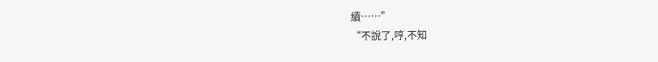續……”
“不說了,哼,不知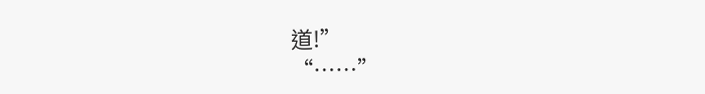道!”
“……”